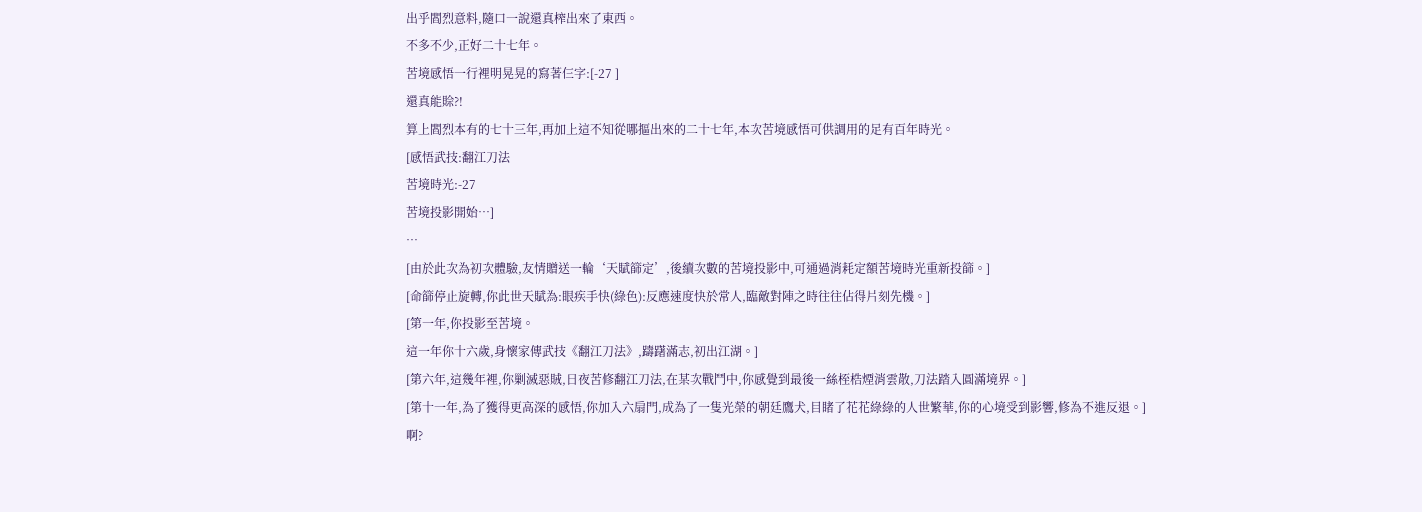出乎閻烈意料,隨口一說還真榨出來了東西。
不多不少,正好二十七年。
苦境感悟一行裡明晃晃的寫著仨字:[-27 ]
還真能賒?!
算上閻烈本有的七十三年,再加上這不知從哪摳出來的二十七年,本次苦境感悟可供調用的足有百年時光。
[感悟武技:翻江刀法
苦境時光:-27
苦境投影開始…]
…
[由於此次為初次體驗,友情贈送一輪‘天賦篩定’,後續次數的苦境投影中,可通過消耗定額苦境時光重新投篩。]
[命篩停止旋轉,你此世天賦為:眼疾手快(綠色):反應速度快於常人,臨敵對陣之時往往佔得片刻先機。]
[第一年,你投影至苦境。
這一年你十六歲,身懷家傳武技《翻江刀法》,躊躇滿志,初出江湖。]
[第六年,這幾年裡,你剿滅惡賊,日夜苦修翻江刀法,在某次戰鬥中,你感覺到最後一絲桎梏煙消雲散,刀法踏入圓滿境界。]
[第十一年,為了獲得更高深的感悟,你加入六扇門,成為了一隻光榮的朝廷鷹犬,目睹了花花綠綠的人世繁華,你的心境受到影響,修為不進反退。]
啊?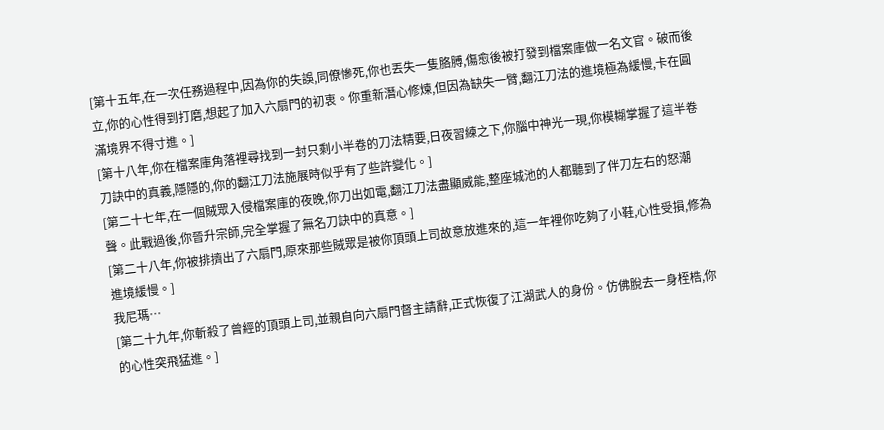[第十五年,在一次任務過程中,因為你的失誤,同僚慘死,你也丟失一隻胳膊,傷愈後被打發到檔案庫做一名文官。破而後立,你的心性得到打磨,想起了加入六扇門的初衷。你重新潛心修煉,但因為缺失一臂,翻江刀法的進境極為緩慢,卡在圓滿境界不得寸進。]
[第十八年,你在檔案庫角落裡尋找到一封只剩小半卷的刀法精要,日夜習練之下,你腦中神光一現,你模糊掌握了這半卷刀訣中的真義,隱隱的,你的翻江刀法施展時似乎有了些許變化。]
[第二十七年,在一個賊眾入侵檔案庫的夜晚,你刀出如電,翻江刀法盡顯威能,整座城池的人都聽到了伴刀左右的怒潮聲。此戰過後,你晉升宗師,完全掌握了無名刀訣中的真意。]
[第二十八年,你被排擠出了六扇門,原來那些賊眾是被你頂頭上司故意放進來的,這一年裡你吃夠了小鞋,心性受損,修為進境緩慢。]
我尼瑪…
[第二十九年,你斬殺了曾經的頂頭上司,並親自向六扇門督主請辭,正式恢復了江湖武人的身份。仿佛脫去一身桎梏,你的心性突飛猛進。]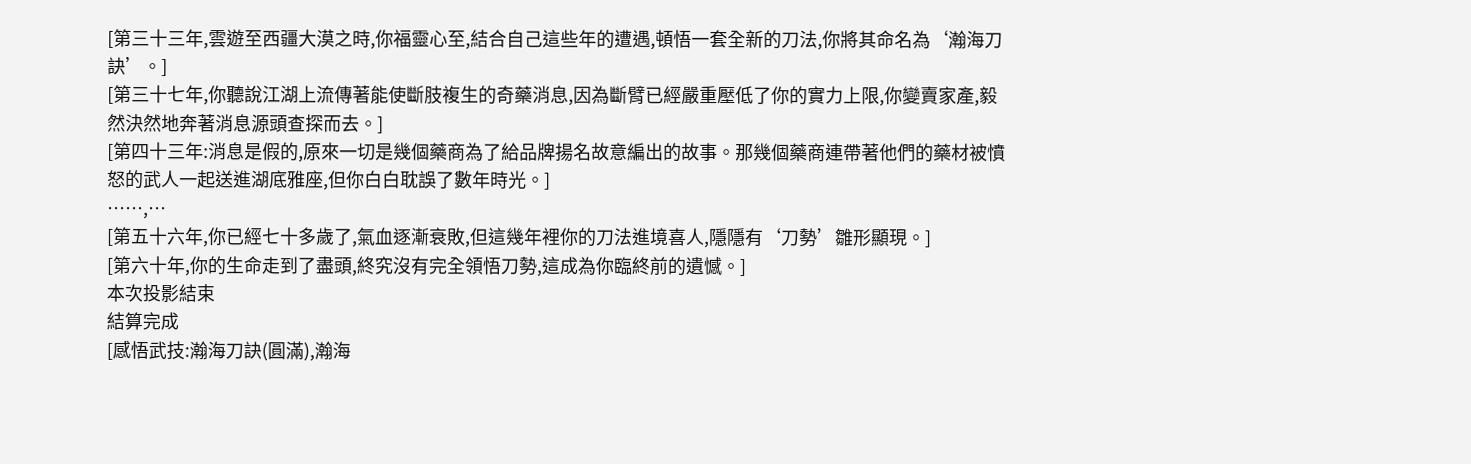[第三十三年,雲遊至西疆大漠之時,你福靈心至,結合自己這些年的遭遇,頓悟一套全新的刀法,你將其命名為‘瀚海刀訣’。]
[第三十七年,你聽說江湖上流傳著能使斷肢複生的奇藥消息,因為斷臂已經嚴重壓低了你的實力上限,你變賣家產,毅然決然地奔著消息源頭查探而去。]
[第四十三年:消息是假的,原來一切是幾個藥商為了給品牌揚名故意編出的故事。那幾個藥商連帶著他們的藥材被憤怒的武人一起送進湖底雅座,但你白白耽誤了數年時光。]
……,…
[第五十六年,你已經七十多歲了,氣血逐漸衰敗,但這幾年裡你的刀法進境喜人,隱隱有‘刀勢’雛形顯現。]
[第六十年,你的生命走到了盡頭,終究沒有完全領悟刀勢,這成為你臨終前的遺憾。]
本次投影結束
結算完成
[感悟武技:瀚海刀訣(圓滿),瀚海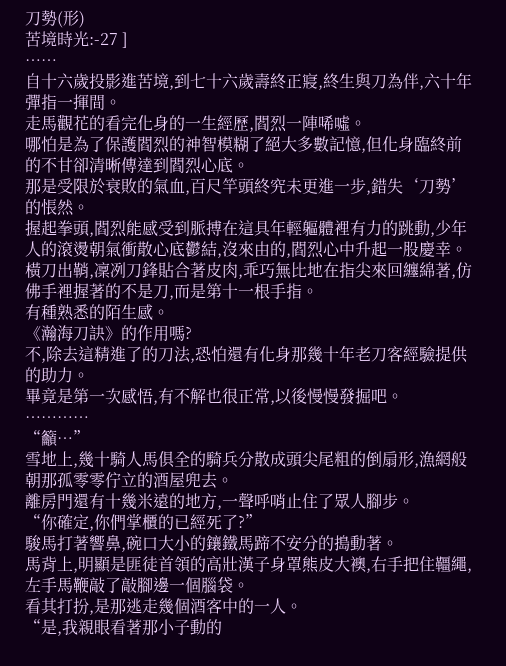刀勢(形)
苦境時光:-27 ]
……
自十六歲投影進苦境,到七十六歲壽終正寢,終生與刀為伴,六十年彈指一揮間。
走馬觀花的看完化身的一生經歷,閻烈一陣唏噓。
哪怕是為了保護閻烈的神智模糊了絕大多數記憶,但化身臨終前的不甘卻清晰傳達到閻烈心底。
那是受限於衰敗的氣血,百尺竿頭終究未更進一步,錯失‘刀勢’的悵然。
握起拳頭,閻烈能感受到脈搏在這具年輕軀體裡有力的跳動,少年人的滾燙朝氣衝散心底鬱結,沒來由的,閻烈心中升起一股慶幸。
橫刀出鞘,凜冽刀鋒貼合著皮肉,乖巧無比地在指尖來回纏綿著,仿佛手裡握著的不是刀,而是第十一根手指。
有種熟悉的陌生感。
《瀚海刀訣》的作用嗎?
不,除去這精進了的刀法,恐怕還有化身那幾十年老刀客經驗提供的助力。
畢竟是第一次感悟,有不解也很正常,以後慢慢發掘吧。
…………
“籲…”
雪地上,幾十騎人馬俱全的騎兵分散成頭尖尾粗的倒扇形,漁網般朝那孤零零佇立的酒屋兜去。
離房門還有十幾米遠的地方,一聲呼哨止住了眾人腳步。
“你確定,你們掌櫃的已經死了?”
駿馬打著響鼻,碗口大小的鑲鐵馬蹄不安分的搗動著。
馬背上,明顯是匪徒首領的高壯漢子身罩熊皮大襖,右手把住韁繩,左手馬鞭敲了敲腳邊一個腦袋。
看其打扮,是那逃走幾個酒客中的一人。
“是,我親眼看著那小子動的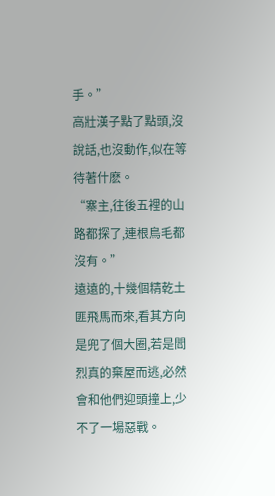手。”
高壯漢子點了點頭,沒說話,也沒動作,似在等待著什麽。
“寨主,往後五裡的山路都探了,連根鳥毛都沒有。”
遠遠的,十幾個精乾土匪飛馬而來,看其方向是兜了個大圈,若是閻烈真的棄屋而逃,必然會和他們迎頭撞上,少不了一場惡戰。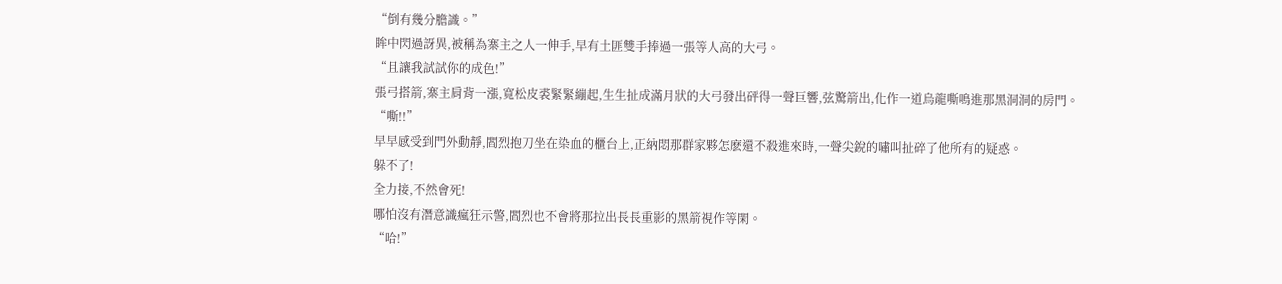“倒有幾分膽識。”
眸中閃過訝異,被稱為寨主之人一伸手,早有土匪雙手捧過一張等人高的大弓。
“且讓我試試你的成色!”
張弓搭箭,寨主肩背一漲,寬松皮裘緊緊繃起,生生扯成滿月狀的大弓發出砰得一聲巨響,弦驚箭出,化作一道烏龍嘶鳴進那黑洞洞的房門。
“嘶!!”
早早感受到門外動靜,閻烈抱刀坐在染血的櫃台上,正納悶那群家夥怎麽還不殺進來時,一聲尖銳的嘯叫扯碎了他所有的疑惑。
躲不了!
全力接,不然會死!
哪怕沒有潛意識瘋狂示警,閻烈也不會將那拉出長長重影的黑箭視作等閑。
“哈!”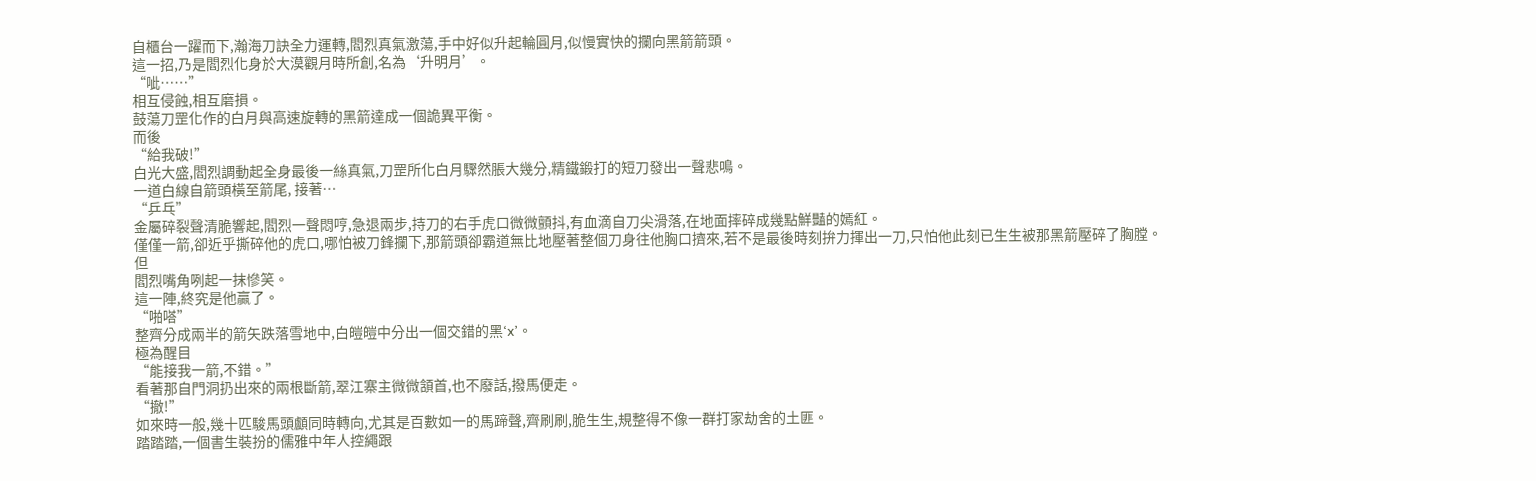自櫃台一躍而下,瀚海刀訣全力運轉,閻烈真氣激蕩,手中好似升起輪圓月,似慢實快的攔向黑箭箭頭。
這一招,乃是閻烈化身於大漠觀月時所創,名為‘升明月’。
“呲……”
相互侵蝕,相互磨損。
鼓蕩刀罡化作的白月與高速旋轉的黑箭達成一個詭異平衡。
而後
“給我破!”
白光大盛,閻烈調動起全身最後一絲真氣,刀罡所化白月驟然脹大幾分,精鐵鍛打的短刀發出一聲悲鳴。
一道白線自箭頭橫至箭尾, 接著…
“乒乓”
金屬碎裂聲清脆響起,閻烈一聲悶哼,急退兩步,持刀的右手虎口微微顫抖,有血滴自刀尖滑落,在地面摔碎成幾點鮮豔的嫣紅。
僅僅一箭,卻近乎撕碎他的虎口,哪怕被刀鋒攔下,那箭頭卻霸道無比地壓著整個刀身往他胸口擠來,若不是最後時刻拚力揮出一刀,只怕他此刻已生生被那黑箭壓碎了胸膛。
但
閻烈嘴角咧起一抹慘笑。
這一陣,終究是他贏了。
“啪嗒”
整齊分成兩半的箭矢跌落雪地中,白皚皚中分出一個交錯的黑‘x’。
極為醒目
“能接我一箭,不錯。”
看著那自門洞扔出來的兩根斷箭,翠江寨主微微頷首,也不廢話,撥馬便走。
“撤!”
如來時一般,幾十匹駿馬頭顱同時轉向,尤其是百數如一的馬蹄聲,齊刷刷,脆生生,規整得不像一群打家劫舍的土匪。
踏踏踏,一個書生裝扮的儒雅中年人控繩跟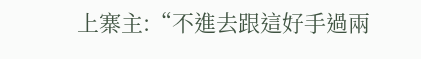上寨主:“不進去跟這好手過兩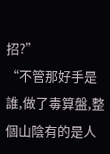招?”
“不管那好手是誰,做了毒算盤,整個山陰有的是人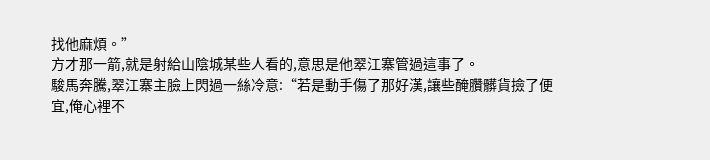找他麻煩。”
方才那一箭,就是射給山陰城某些人看的,意思是他翠江寨管過這事了。
駿馬奔騰,翠江寨主臉上閃過一絲冷意:“若是動手傷了那好漢,讓些醃臢髒貨撿了便宜,俺心裡不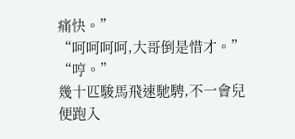痛快。”
“呵呵呵呵,大哥倒是惜才。”
“哼。”
幾十匹駿馬飛速馳騁,不一會兒便跑入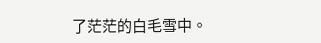了茫茫的白毛雪中。